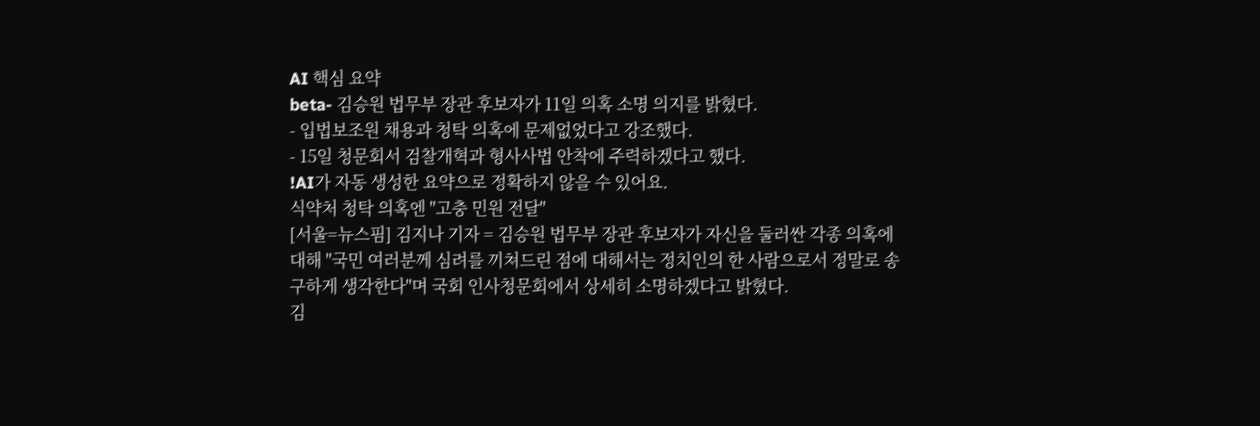AI 핵심 요약
beta- 김승원 법무부 장관 후보자가 11일 의혹 소명 의지를 밝혔다.
- 입법보조원 채용과 청탁 의혹에 문제없었다고 강조했다.
- 15일 청문회서 검찰개혁과 형사사법 안착에 주력하겠다고 했다.
!AI가 자동 생성한 요약으로 정확하지 않을 수 있어요.
식약처 청탁 의혹엔 "고충 민원 전달"
[서울=뉴스핌] 김지나 기자 = 김승원 법무부 장관 후보자가 자신을 둘러싼 각종 의혹에 대해 "국민 여러분께 심려를 끼쳐드린 점에 대해서는 정치인의 한 사람으로서 정말로 송구하게 생각한다"며 국회 인사청문회에서 상세히 소명하겠다고 밝혔다.
김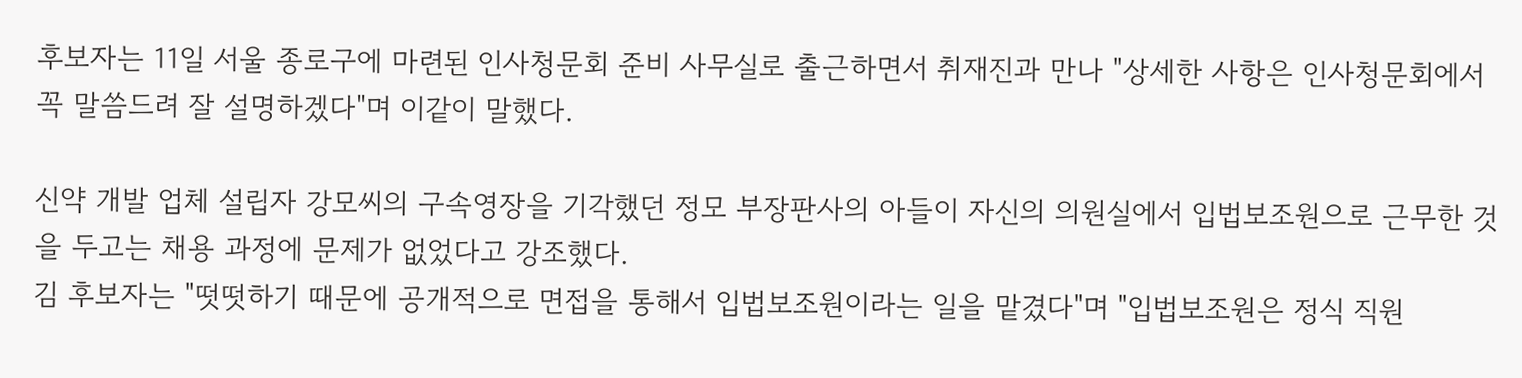후보자는 11일 서울 종로구에 마련된 인사청문회 준비 사무실로 출근하면서 취재진과 만나 "상세한 사항은 인사청문회에서 꼭 말씀드려 잘 설명하겠다"며 이같이 말했다.

신약 개발 업체 설립자 강모씨의 구속영장을 기각했던 정모 부장판사의 아들이 자신의 의원실에서 입법보조원으로 근무한 것을 두고는 채용 과정에 문제가 없었다고 강조했다.
김 후보자는 "떳떳하기 때문에 공개적으로 면접을 통해서 입법보조원이라는 일을 맡겼다"며 "입법보조원은 정식 직원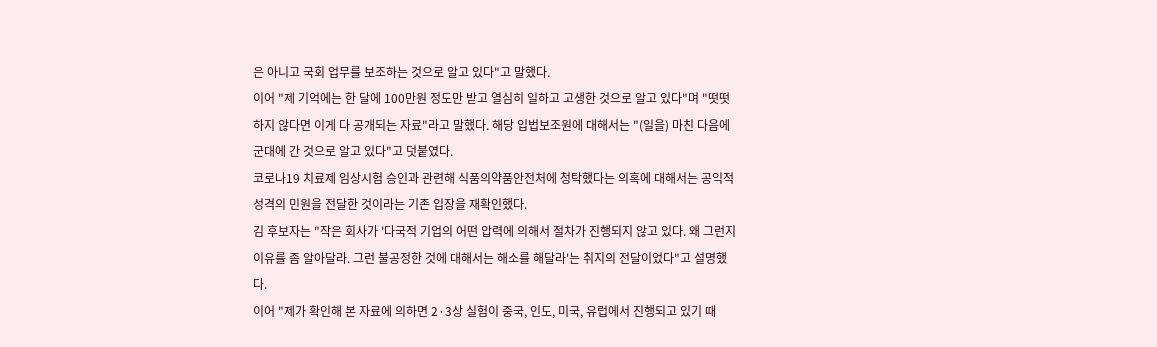은 아니고 국회 업무를 보조하는 것으로 알고 있다"고 말했다.
이어 "제 기억에는 한 달에 100만원 정도만 받고 열심히 일하고 고생한 것으로 알고 있다"며 "떳떳하지 않다면 이게 다 공개되는 자료"라고 말했다. 해당 입법보조원에 대해서는 "(일을) 마친 다음에 군대에 간 것으로 알고 있다"고 덧붙였다.
코로나19 치료제 임상시험 승인과 관련해 식품의약품안전처에 청탁했다는 의혹에 대해서는 공익적 성격의 민원을 전달한 것이라는 기존 입장을 재확인했다.
김 후보자는 "작은 회사가 '다국적 기업의 어떤 압력에 의해서 절차가 진행되지 않고 있다. 왜 그런지 이유를 좀 알아달라. 그런 불공정한 것에 대해서는 해소를 해달라'는 취지의 전달이었다"고 설명했다.
이어 "제가 확인해 본 자료에 의하면 2·3상 실험이 중국, 인도, 미국, 유럽에서 진행되고 있기 때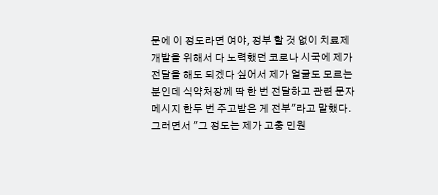문에 이 정도라면 여야, 정부 할 것 없이 치료제 개발을 위해서 다 노력했던 코로나 시국에 제가 전달을 해도 되겠다 싶어서 제가 얼굴도 모르는 분인데 식약처장께 딱 한 번 전달하고 관련 문자 메시지 한두 번 주고받은 게 전부"라고 말했다.
그러면서 "그 정도는 제가 고충 민원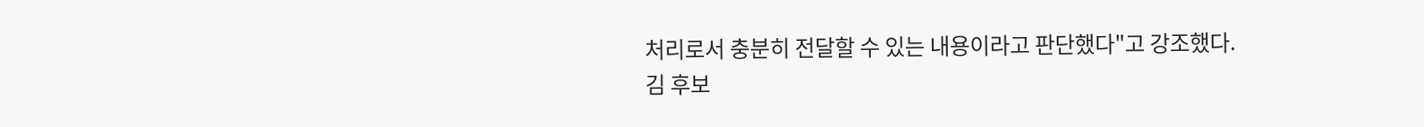처리로서 충분히 전달할 수 있는 내용이라고 판단했다"고 강조했다.
김 후보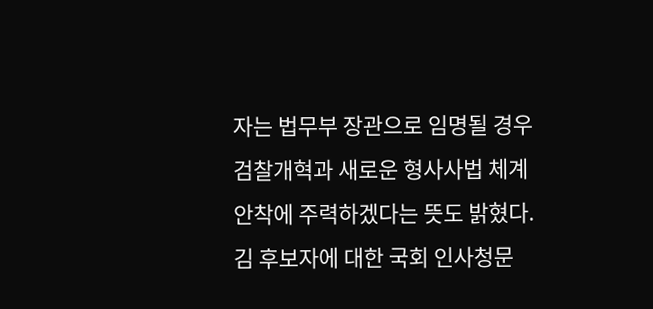자는 법무부 장관으로 임명될 경우 검찰개혁과 새로운 형사사법 체계 안착에 주력하겠다는 뜻도 밝혔다. 김 후보자에 대한 국회 인사청문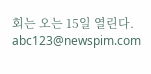회는 오는 15일 열린다.
abc123@newspim.com